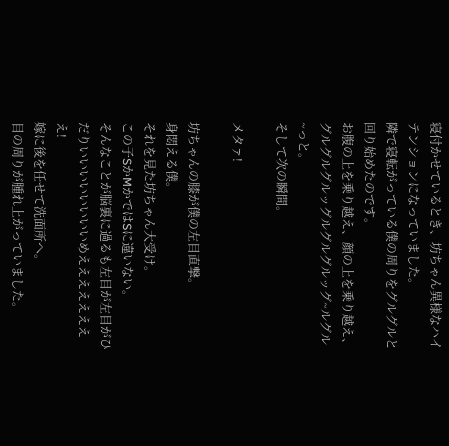寝付かせているとき、坊ちゃん異様なハイテンションになっていました。
隣で寝転がっている僕の周りをグルグルと回り始めたのです。
お腹の上を乗り越え、顔の上を乗り越え、グルグルグルッグルグルグルッグ~ルグル~っと。
そして次の瞬間。

メタァ!

坊ちゃんの膝が僕の左目直撃。
身悶える僕。
それを見た坊ちゃん大受け。
この子SかMかではSに違いない。
そんなことが脳裏に過るも左目が左目がひだりいいいいいいいいめええええええええ!
嫁に後を任せて洗面所へ。
目の周りが腫れ上がっていました。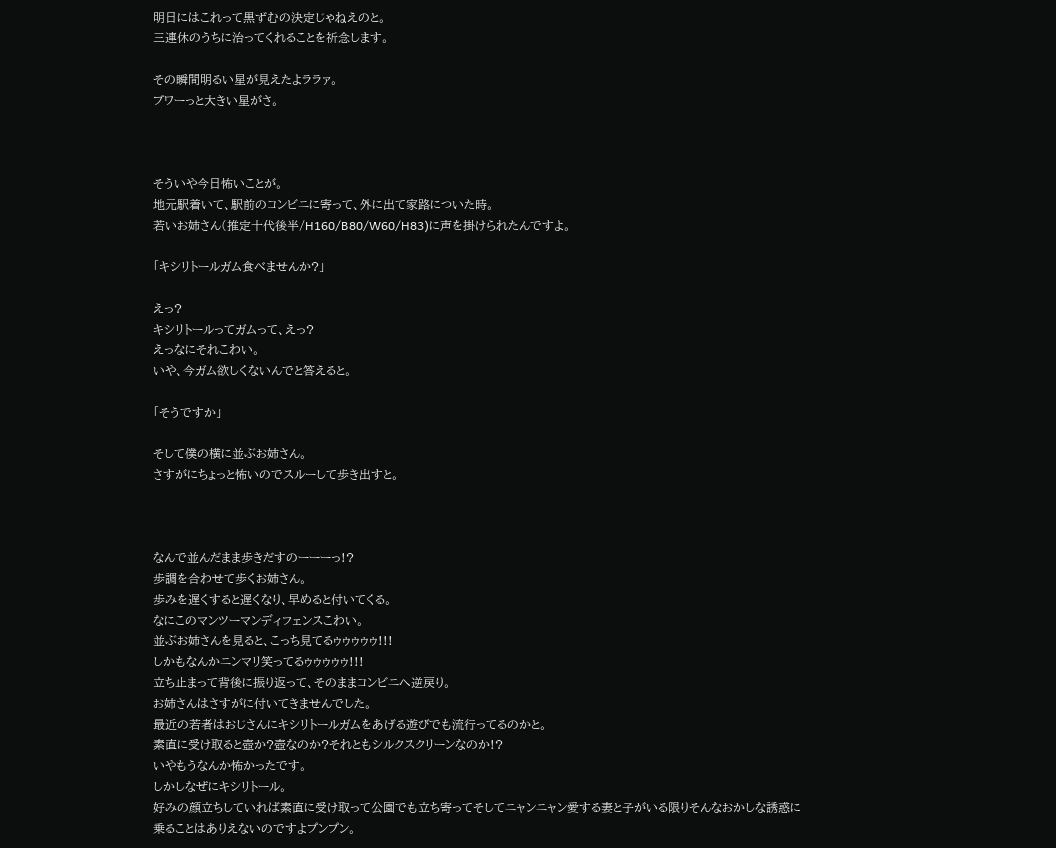明日にはこれって黒ずむの決定じゃねえのと。
三連休のうちに治ってくれることを祈念します。

その瞬間明るい星が見えたよララァ。
ブワーっと大きい星がさ。



そういや今日怖いことが。
地元駅着いて、駅前のコンビニに寄って、外に出て家路についた時。
若いお姉さん(推定十代後半/H160/B80/W60/H83)に声を掛けられたんですよ。

「キシリトールガム食べませんか?」

えっ?
キシリトールってガムって、えっ?
えっなにそれこわい。
いや、今ガム欲しくないんでと答えると。

「そうですか」

そして僕の横に並ぶお姉さん。
さすがにちょっと怖いのでスルーして歩き出すと。



なんで並んだまま歩きだすのーーーっ!?
歩調を合わせて歩くお姉さん。
歩みを遅くすると遅くなり、早めると付いてくる。
なにこのマンツーマンディフェンスこわい。
並ぶお姉さんを見ると、こっち見てるゥゥゥゥゥ!!!
しかもなんかニンマリ笑ってるゥゥゥゥゥ!!!
立ち止まって背後に振り返って、そのままコンビニへ逆戻り。
お姉さんはさすがに付いてきませんでした。
最近の若者はおじさんにキシリトールガムをあげる遊びでも流行ってるのかと。
素直に受け取ると壺か?壺なのか?それともシルクスクリーンなのか!?
いやもうなんか怖かったです。
しかしなぜにキシリトール。
好みの顔立ちしていれば素直に受け取って公園でも立ち寄ってそしてニャンニャン愛する妻と子がいる限りそんなおかしな誘惑に乗ることはありえないのですよプンプン。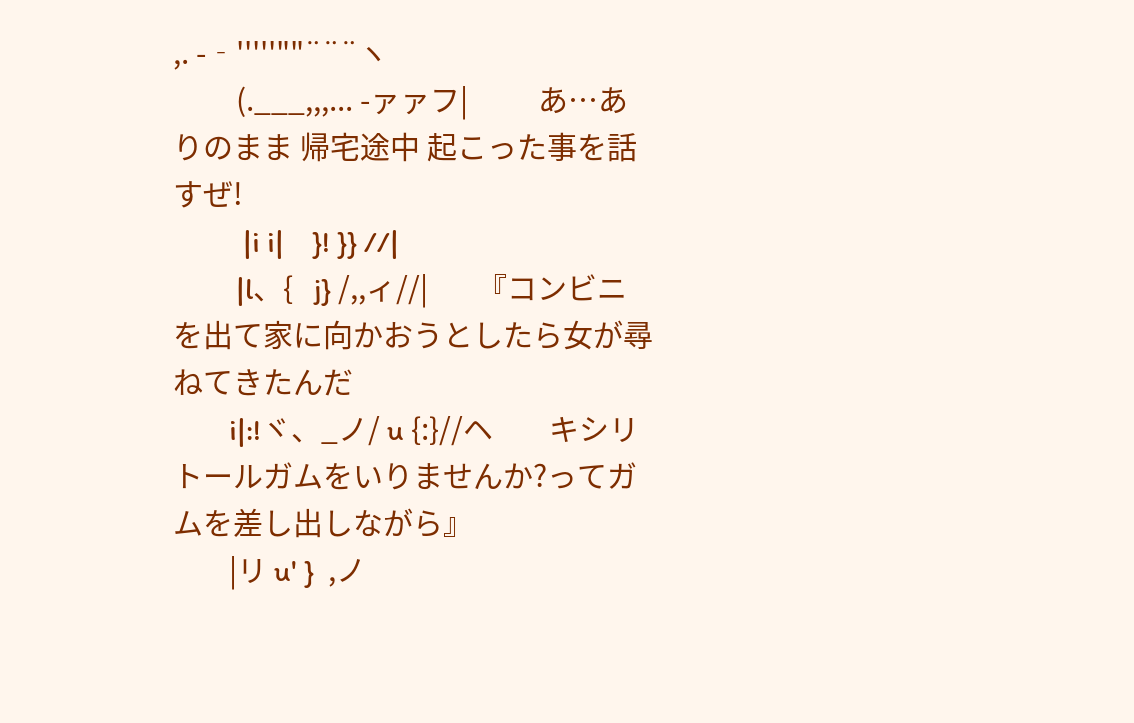,. -‐'''''""¨¨¨ヽ
         (.___,,,... -ァァフ|          あ…ありのまま 帰宅途中 起こった事を話すぜ!
          |i i|    }! }} //|
         |l、{   j} /,,ィ//|       『コンビニを出て家に向かおうとしたら女が尋ねてきたんだ
        i|:!ヾ、_ノ/ u {:}//ヘ        キシリトールガムをいりませんか?ってガムを差し出しながら』
        |リ u' }  ,ノ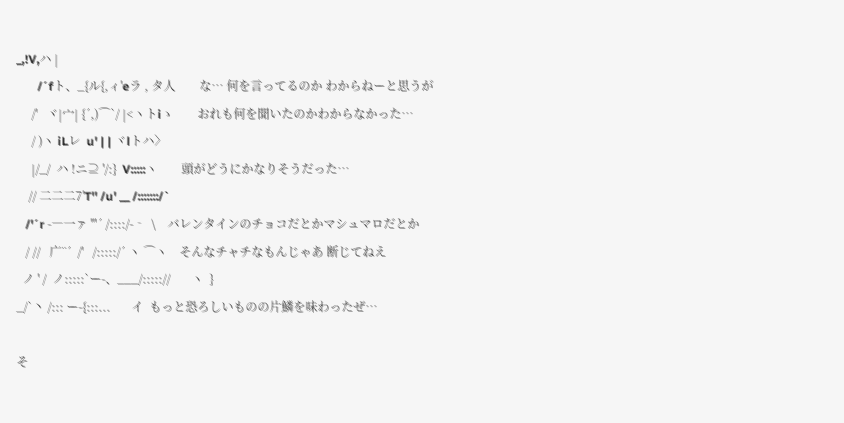_,!V,ハ |
       /´fト、_{ル{,ィ'eラ , タ人        な… 何を言ってるのか わからねーと思うが
     /'   ヾ|宀| {´,)⌒`/ |<ヽトiゝ        おれも何を聞いたのかわからなかった…
     / )ヽ iLレ  u' | | ヾlトハ〉
     |/_/  ハ !ニ⊇ '/:}  V:::::ヽ        頭がどうにかなりそうだった…
    // 二二二7'T'' /u' __ /:::::::/`
   /'´r -―一ァ '"´ /::::/-‐  \    バレンタインのチョコだとかマシュマロだとか
   / //   广¨´  /'   /:::::/´ ヽ ⌒ヽ    そんなチャチなもんじゃあ 断じてねえ
  ノ ' /  ノ:::::`ー-、___/::::://       ヽ  }
_/`丶 /::: ー-{:::...       イ  もっと恐ろしいものの片鱗を味わったぜ…

そ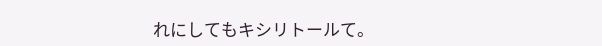れにしてもキシリトールて。